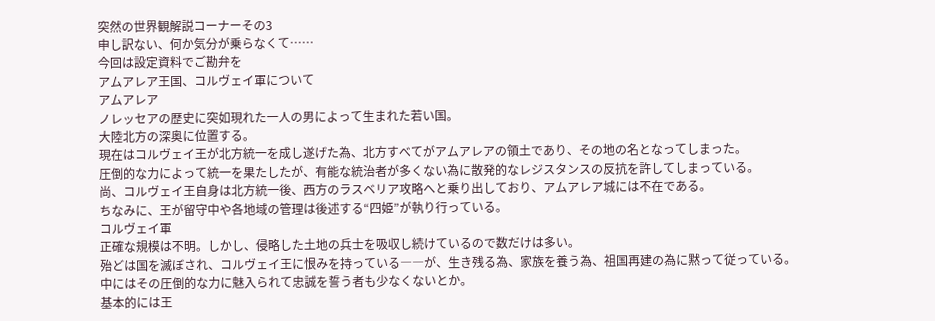突然の世界観解説コーナーその3
申し訳ない、何か気分が乗らなくて……
今回は設定資料でご勘弁を
アムアレア王国、コルヴェイ軍について
アムアレア
ノレッセアの歴史に突如現れた一人の男によって生まれた若い国。
大陸北方の深奥に位置する。
現在はコルヴェイ王が北方統一を成し遂げた為、北方すべてがアムアレアの領土であり、その地の名となってしまった。
圧倒的な力によって統一を果たしたが、有能な統治者が多くない為に散発的なレジスタンスの反抗を許してしまっている。
尚、コルヴェイ王自身は北方統一後、西方のラスベリア攻略へと乗り出しており、アムアレア城には不在である。
ちなみに、王が留守中や各地域の管理は後述する“四姫”が執り行っている。
コルヴェイ軍
正確な規模は不明。しかし、侵略した土地の兵士を吸収し続けているので数だけは多い。
殆どは国を滅ぼされ、コルヴェイ王に恨みを持っている――が、生き残る為、家族を養う為、祖国再建の為に黙って従っている。
中にはその圧倒的な力に魅入られて忠誠を誓う者も少なくないとか。
基本的には王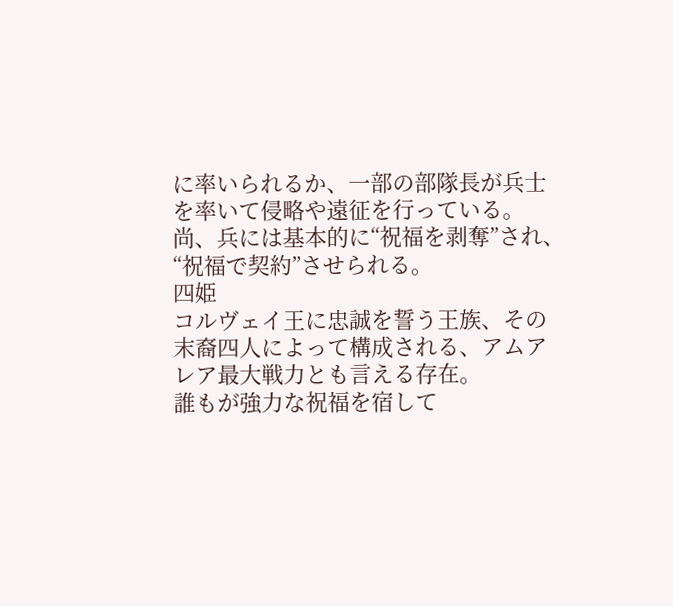に率いられるか、一部の部隊長が兵士を率いて侵略や遠征を行っている。
尚、兵には基本的に“祝福を剥奪”され、“祝福で契約”させられる。
四姫
コルヴェイ王に忠誠を誓う王族、その末裔四人によって構成される、アムアレア最大戦力とも言える存在。
誰もが強力な祝福を宿して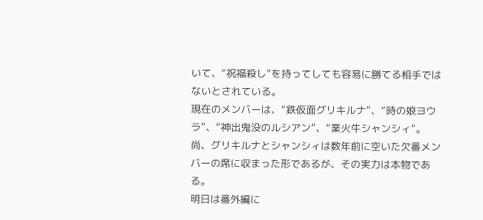いて、“祝福殺し”を持ってしても容易に勝てる相手ではないとされている。
現在のメンバーは、“鉄仮面グリキルナ”、“時の娘ヨウラ”、“神出鬼没のルシアン”、“業火牛シャンシィ”。
尚、グリキルナとシャンシィは数年前に空いた欠番メンバーの席に収まった形であるが、その実力は本物である。
明日は番外編に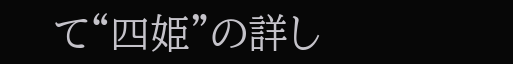て“四姫”の詳し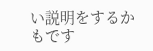い説明をするかもです